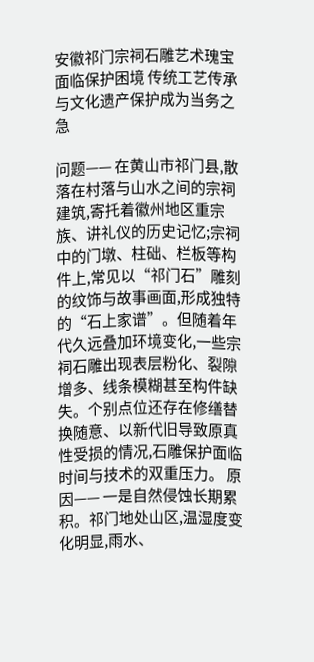安徽祁门宗祠石雕艺术瑰宝面临保护困境 传统工艺传承与文化遗产保护成为当务之急

问题—— 在黄山市祁门县,散落在村落与山水之间的宗祠建筑,寄托着徽州地区重宗族、讲礼仪的历史记忆;宗祠中的门墩、柱础、栏板等构件上,常见以“祁门石”雕刻的纹饰与故事画面,形成独特的“石上家谱”。但随着年代久远叠加环境变化,一些宗祠石雕出现表层粉化、裂隙增多、线条模糊甚至构件缺失。个别点位还存在修缮替换随意、以新代旧导致原真性受损的情况,石雕保护面临时间与技术的双重压力。 原因—— 一是自然侵蚀长期累积。祁门地处山区,温湿度变化明显,雨水、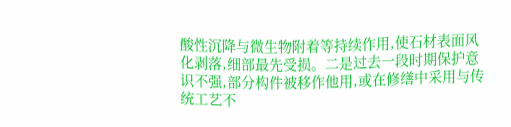酸性沉降与微生物附着等持续作用,使石材表面风化剥落,细部最先受损。二是过去一段时期保护意识不强,部分构件被移作他用,或在修缮中采用与传统工艺不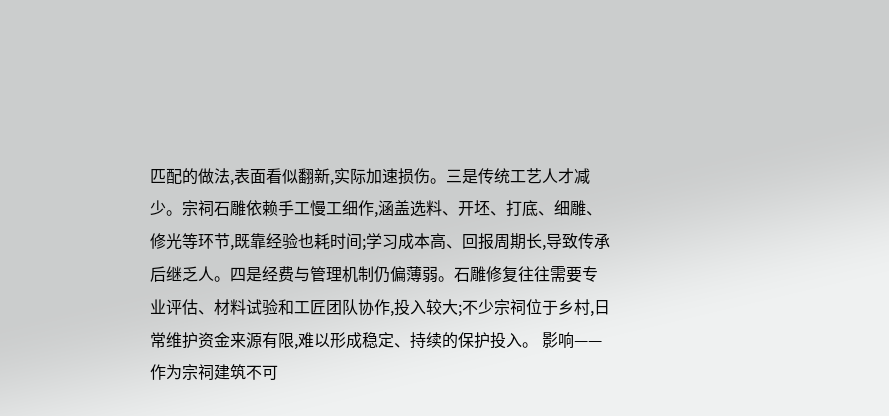匹配的做法,表面看似翻新,实际加速损伤。三是传统工艺人才减少。宗祠石雕依赖手工慢工细作,涵盖选料、开坯、打底、细雕、修光等环节,既靠经验也耗时间;学习成本高、回报周期长,导致传承后继乏人。四是经费与管理机制仍偏薄弱。石雕修复往往需要专业评估、材料试验和工匠团队协作,投入较大;不少宗祠位于乡村,日常维护资金来源有限,难以形成稳定、持续的保护投入。 影响—— 作为宗祠建筑不可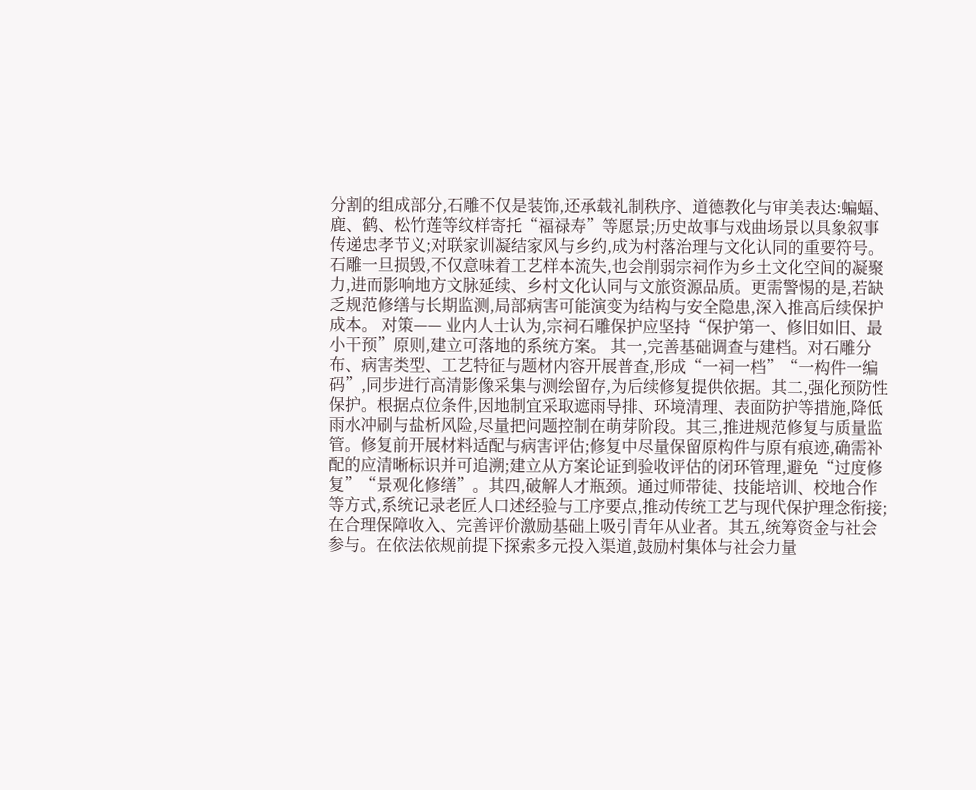分割的组成部分,石雕不仅是装饰,还承载礼制秩序、道德教化与审美表达:蝙蝠、鹿、鹤、松竹莲等纹样寄托“福禄寿”等愿景;历史故事与戏曲场景以具象叙事传递忠孝节义;对联家训凝结家风与乡约,成为村落治理与文化认同的重要符号。石雕一旦损毁,不仅意味着工艺样本流失,也会削弱宗祠作为乡土文化空间的凝聚力,进而影响地方文脉延续、乡村文化认同与文旅资源品质。更需警惕的是,若缺乏规范修缮与长期监测,局部病害可能演变为结构与安全隐患,深入推高后续保护成本。 对策—— 业内人士认为,宗祠石雕保护应坚持“保护第一、修旧如旧、最小干预”原则,建立可落地的系统方案。 其一,完善基础调查与建档。对石雕分布、病害类型、工艺特征与题材内容开展普查,形成“一祠一档”“一构件一编码”,同步进行高清影像采集与测绘留存,为后续修复提供依据。其二,强化预防性保护。根据点位条件,因地制宜采取遮雨导排、环境清理、表面防护等措施,降低雨水冲刷与盐析风险,尽量把问题控制在萌芽阶段。其三,推进规范修复与质量监管。修复前开展材料适配与病害评估;修复中尽量保留原构件与原有痕迹,确需补配的应清晰标识并可追溯;建立从方案论证到验收评估的闭环管理,避免“过度修复”“景观化修缮”。其四,破解人才瓶颈。通过师带徒、技能培训、校地合作等方式,系统记录老匠人口述经验与工序要点,推动传统工艺与现代保护理念衔接;在合理保障收入、完善评价激励基础上吸引青年从业者。其五,统筹资金与社会参与。在依法依规前提下探索多元投入渠道,鼓励村集体与社会力量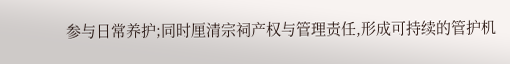参与日常养护;同时厘清宗祠产权与管理责任,形成可持续的管护机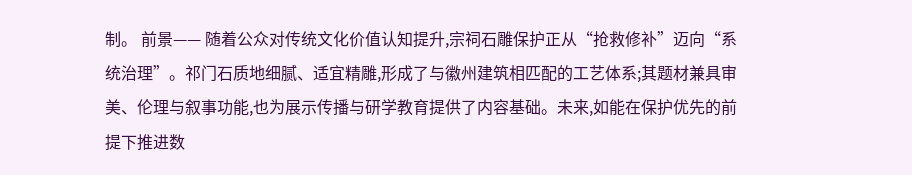制。 前景—— 随着公众对传统文化价值认知提升,宗祠石雕保护正从“抢救修补”迈向“系统治理”。祁门石质地细腻、适宜精雕,形成了与徽州建筑相匹配的工艺体系;其题材兼具审美、伦理与叙事功能,也为展示传播与研学教育提供了内容基础。未来,如能在保护优先的前提下推进数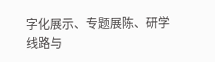字化展示、专题展陈、研学线路与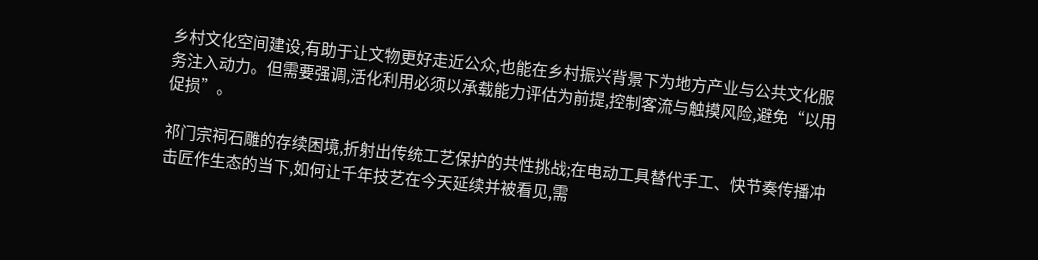乡村文化空间建设,有助于让文物更好走近公众,也能在乡村振兴背景下为地方产业与公共文化服务注入动力。但需要强调,活化利用必须以承载能力评估为前提,控制客流与触摸风险,避免“以用促损”。

祁门宗祠石雕的存续困境,折射出传统工艺保护的共性挑战;在电动工具替代手工、快节奏传播冲击匠作生态的当下,如何让千年技艺在今天延续并被看见,需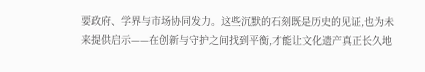要政府、学界与市场协同发力。这些沉默的石刻既是历史的见证,也为未来提供启示——在创新与守护之间找到平衡,才能让文化遗产真正长久地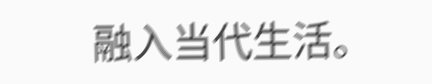融入当代生活。